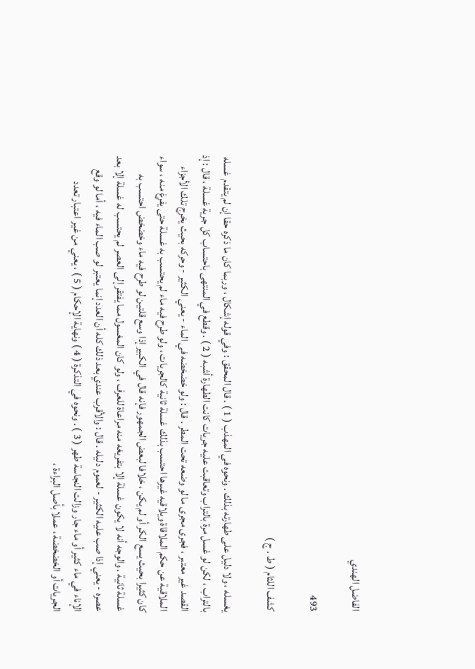الفاضل الهندي

493

كشف اللثام ( ط . ج )

يغسله ، ولا دليل على طهارته بذلك . ونحوه في المهذب ( 1 ) . قال المحقق : وفي قوله إشكال ، وربما كان ما ذكره حقا إن لم يتقدم غسله بالتراب ، لكن لو غسل مرة بالتراب وتعاقبت عليه جريات كانت الطهارة أشبه ( 2 ) . وقطع في المنتهى باحتساب كل جرية غسلة ، قال : إذ القصد غير معتبر ، فجرى مجرى ما لو وضعه تحت المطر . قال : ولو خضخضه في الماء - يعني الكثير - وحركه بحيث يخرج تلك الأجزاء الملاقية عن حكم الملاقاة ويلاقيه غيرها احتسب بذلك غسلة ثانية كالجريات ، ولو طرح فيه ماء لم يحتسب به غسلة حتى يفرغ منه ، سواء كان كثيرا بحيث يسع الكر أو لم يكن ، خلافا لبعض الجمهور فإنه قال في الكبير إذا وسع قلتين لو طرح فيه ماء وخضخض احتسب به غسلة ثانية . والوجه أنه لا يكون غسلة إلا بتفريغه منه مراعاة للعرف ، ولو كان المغسول مما يفتقر إلى العصر لم يحتسب له غسلة إلا بعد عصره - يعني إذا صب عليه الكثير - لعموم دليله . قال : والأقرب عندي بعد ذلك كله أن العدد إنما يعتبر لو صب الماء فيه ، أما لو وقع الإناء في ماء كثير أو ماء جار وزالت النجاسة طهر ( 3 ) . ونحوه في التذكرة ( 4 ) ونهاية الإحكام ( 5 ) ، يعني من غير اعتبار تعدد الجريات أو الخضخضة ، عملا بأصل البراءة ،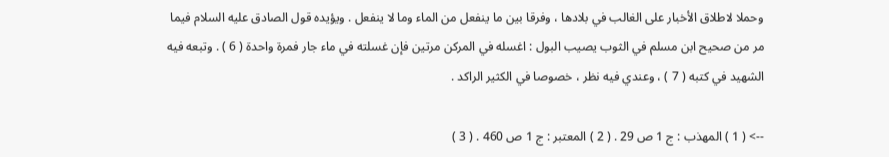وحملا لاطلاق الأخبار على الغالب في بلادها ، وفرقا بين ما ينفعل من الماء وما لا ينفعل . ويؤيده قول الصادق عليه السلام فيما مر من صحيح ابن مسلم في الثوب يصيب البول : اغسله في المركن مرتين فإن غسلته في ماء جار فمرة واحدة ( 6 ) . وتبعه فيه الشهيد في كتبه ( 7 ) ، وعندي فيه نظر ، خصوصا في الكثير الراكد .

--> ( 1 ) المهذب : ج 1 ص 29 . ( 2 ) المعتبر : ج 1 ص 460 . ( 3 )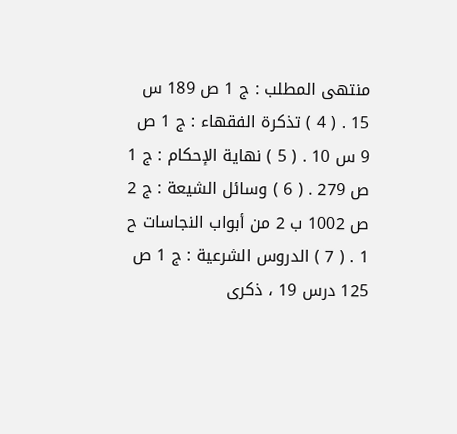منتهى المطلب : ج 1 ص 189 س 15 . ( 4 ) تذكرة الفقهاء : ج 1 ص 9 س 10 . ( 5 ) نهاية الإحكام : ج 1 ص 279 . ( 6 ) وسائل الشيعة : ج 2 ص 1002 ب 2 من أبواب النجاسات ح 1 . ( 7 ) الدروس الشرعية : ج 1 ص 125 درس 19 ، ذكرى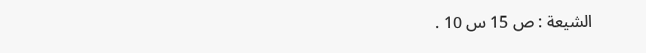الشيعة : ص 15 س 10 .